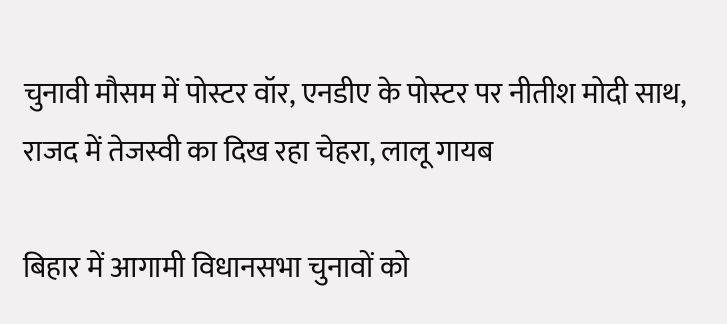चुनावी मौसम में पोस्टर वॉर, एनडीए के पोस्टर पर नीतीश मोदी साथ, राजद में तेजस्वी का दिख रहा चेहरा, लालू गायब

बिहार में आगामी विधानसभा चुनावों को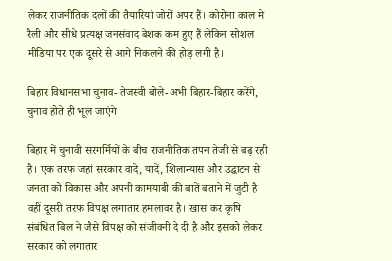लेकर राजनीतिक दलों की तैयारियां जोरों अपर हैं। कोरोना काल मे रैली और सीधे प्रत्यक्ष जनसंवाद बेशक कम हुए हैं लेकिन सोशल मीडिया पर एक दूसरे से आगे निकलने की होड़ लगी है।

बिहार विधानसभा चुनाव- तेजस्वी बोले-अभी बिहार-बिहार करेंगे, चुनाव होते ही भूल जाएंगे

बिहार में चुनावी सरगर्मियों के बीच राजनीतिक तपन तेजी से बढ़ रही है। एक तरफ जहां सरकार वादे, यादें, शिलान्यास और उद्घाटन से जनता को विकास और अपनी कामयाबी की बातें बताने में जुटी है वहीं दूसरी तरफ विपक्ष लगातार हमलावर है। खास कर कृषि संबंधित बिल ने जैसे विपक्ष को संजीवनी दे दी है और इसको लेकर सरकार को लगातार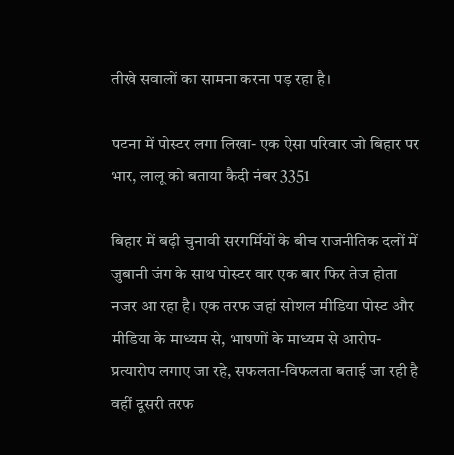तीखे सवालों का सामना करना पड़ रहा है।

पटना में पोस्टर लगा लिखा- एक ऐसा परिवार जो बिहार पर भार, लालू को बताया कैदी नंबर 3351

बिहार में बढ़ी चुनावी सरगर्मियों के बीच राजनीतिक दलों में जुबानी जंग के साथ पोस्टर वार एक बार फिर तेज होता नजर आ रहा है। एक तरफ जहां सोशल मीडिया पोस्ट और मीडिया के माध्यम से, भाषणों के माध्यम से आरोप-प्रत्यारोप लगाए जा रहे, सफलता-विफलता बताई जा रही है वहीं दूसरी तरफ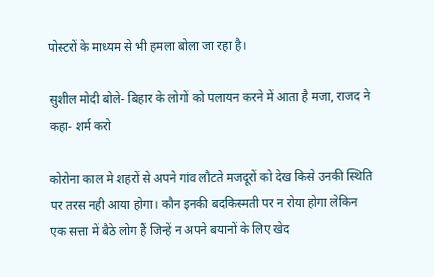पोस्टरों के माध्यम से भी हमला बोला जा रहा है।

सुशील मोदी बोले- बिहार के लोगों को पलायन करने में आता है मजा, राजद ने कहा- शर्म करो

कोरोना काल मे शहरों से अपने गांव लौटते मजदूरों को देख किसे उनकी स्थिति पर तरस नही आया होगा। कौन इनकी बदकिस्मती पर न रोया होगा लेकिन एक सत्ता में बैठे लोग हैं जिन्हें न अपने बयानों के लिए खेद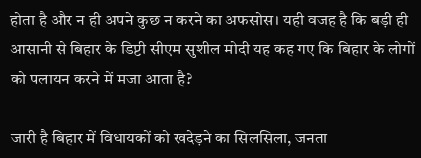होता है और न ही अपने कुछ न करने का अफसोस। यही वजह है कि बड़ी ही आसानी से बिहार के डिप्टी सीएम सुशील मोदी यह कह गए कि बिहार के लोगों को पलायन करने में मजा आता है?

जारी है बिहार में विधायकों को खदेड़ने का सिलसिला, जनता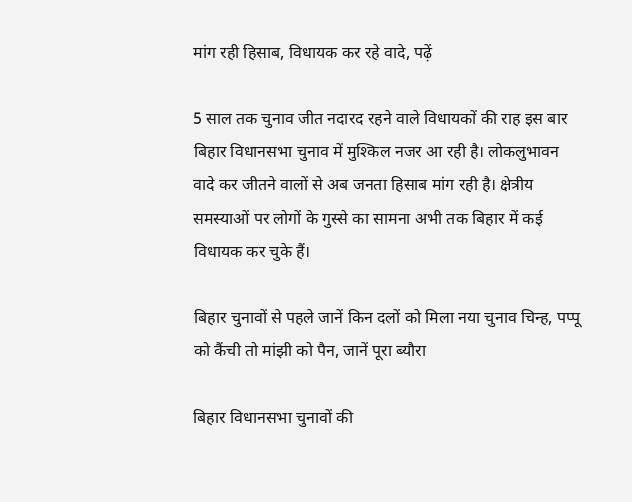मांग रही हिसाब, विधायक कर रहे वादे, पढ़ें

5 साल तक चुनाव जीत नदारद रहने वाले विधायकों की राह इस बार बिहार विधानसभा चुनाव में मुश्किल नजर आ रही है। लोकलुभावन वादे कर जीतने वालों से अब जनता हिसाब मांग रही है। क्षेत्रीय समस्याओं पर लोगों के गुस्से का सामना अभी तक बिहार में कई विधायक कर चुके हैं।

बिहार चुनावों से पहले जानें किन दलों को मिला नया चुनाव चिन्ह, पप्पू को कैंची तो मांझी को पैन, जानें पूरा ब्यौरा

बिहार विधानसभा चुनावों की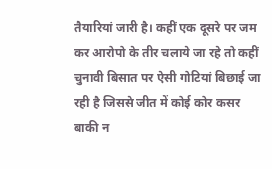तैयारियां जारी है। कहीं एक दूसरे पर जम कर आरोपो के तीर चलाये जा रहे तो कहीं चुनावी बिसात पर ऐसी गोटियां बिछाई जा रही है जिससे जीत में कोई कोर कसर बाकी न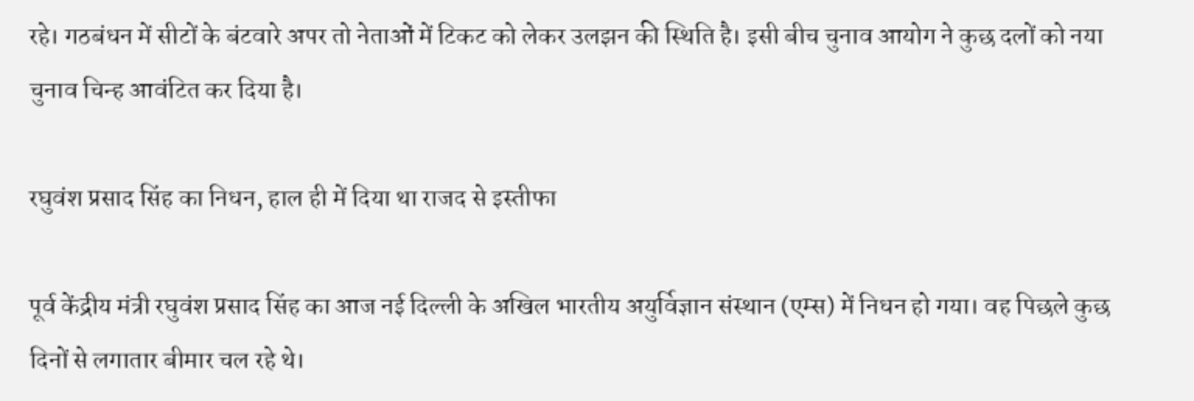रहे। गठबंधन में सीटों के बंटवारे अपर तो नेताओं में टिकट को लेकर उलझन की स्थिति है। इसी बीच चुनाव आयोग ने कुछ दलों को नया चुनाव चिन्ह आवंटित कर दिया है।

रघुवंश प्रसाद सिंह का निधन, हाल ही में दिया था राजद से इस्तीफा

पूर्व केंद्रीय मंत्री रघुवंश प्रसाद सिंह का आज नई दिल्ली के अखिल भारतीय अयुर्विज्ञान संस्थान (एम्स) में निधन हो गया। वह पिछले कुछ दिनों से लगातार बीमार चल रहे थे।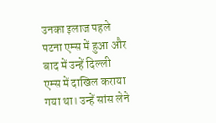उनका इलाज पहले पटना एम्स में हुआ और बाद में उन्हें दिल्ली एम्स में दाखिल कराया गया था। उन्हें सांस लेने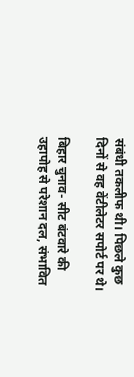संबंधी तकलीफ थी। पिछले कुछ दिनों से वह वेंटीलेटर सपोर्ट पर थे।

बिहार चुनाव- सीट बंटवारे की उहापोह से परेशान दल, संभावित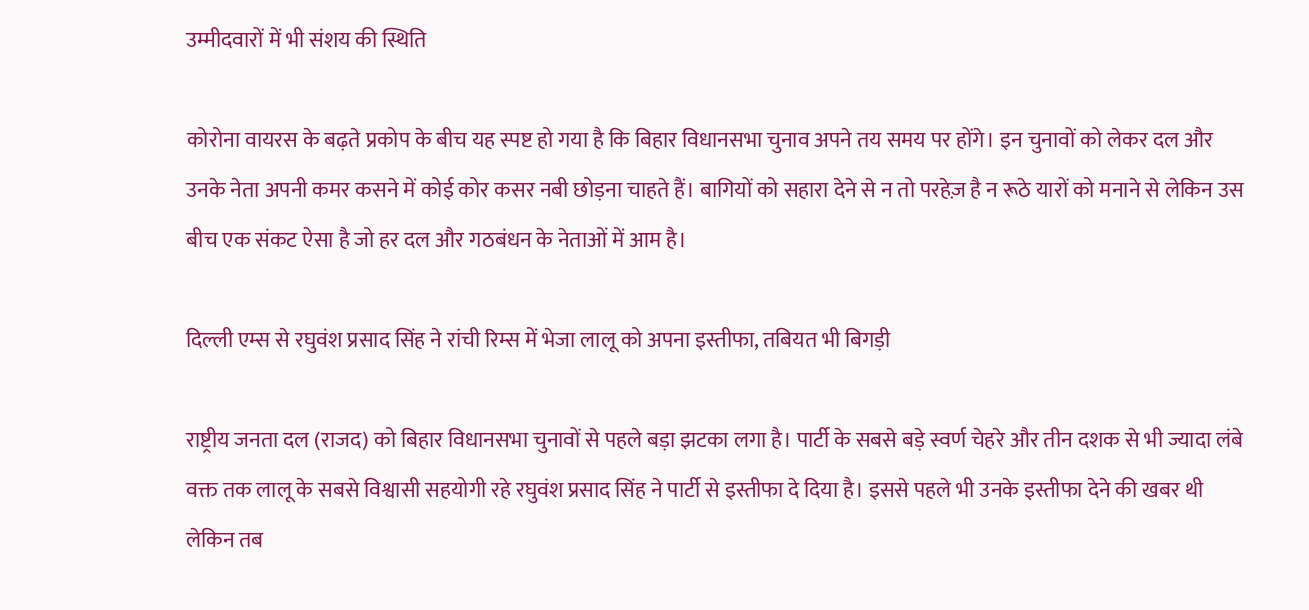उम्मीदवारों में भी संशय की स्थिति

कोरोना वायरस के बढ़ते प्रकोप के बीच यह स्पष्ट हो गया है कि बिहार विधानसभा चुनाव अपने तय समय पर होंगे। इन चुनावों को लेकर दल और उनके नेता अपनी कमर कसने में कोई कोर कसर नबी छोड़ना चाहते हैं। बागियों को सहारा देने से न तो परहेज़ है न रूठे यारों को मनाने से लेकिन उस बीच एक संकट ऐसा है जो हर दल और गठबंधन के नेताओं में आम है।

दिल्ली एम्स से रघुवंश प्रसाद सिंह ने रांची रिम्स में भेजा लालू को अपना इस्तीफा, तबियत भी बिगड़ी

राष्ट्रीय जनता दल (राजद) को बिहार विधानसभा चुनावों से पहले बड़ा झटका लगा है। पार्टी के सबसे बड़े स्वर्ण चेहरे और तीन दशक से भी ज्यादा लंबे वक्त तक लालू के सबसे विश्वासी सहयोगी रहे रघुवंश प्रसाद सिंह ने पार्टी से इस्तीफा दे दिया है। इससे पहले भी उनके इस्तीफा देने की खबर थी लेकिन तब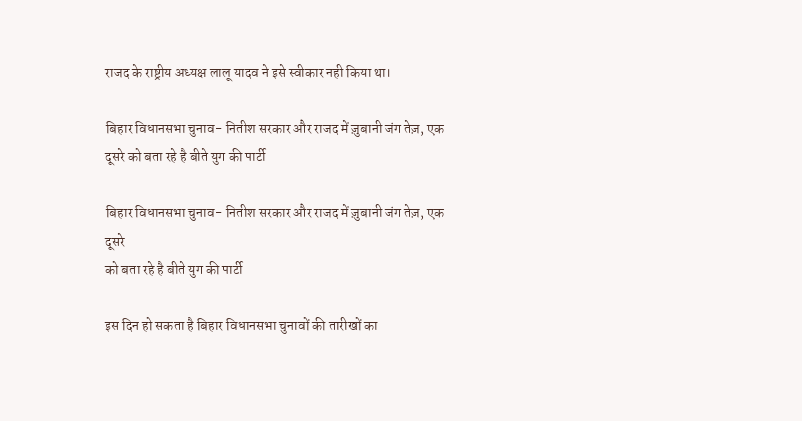राजद के राष्ट्रीय अध्यक्ष लालू यादव ने इसे स्वीकार नही किया था।

बिहार विधानसभा चुनाव- नितीश सरकार और राजद में ज़ुबानी जंग तेज़, एक दूसरे को बता रहे है बीते युग की पार्टी

बिहार विधानसभा चुनाव- नितीश सरकार और राजद में ज़ुबानी जंग तेज़, एक दूसरे
को बता रहे है बीते युग की पार्टी

इस दिन हो सकता है बिहार विधानसभा चुनावों की तारीखों का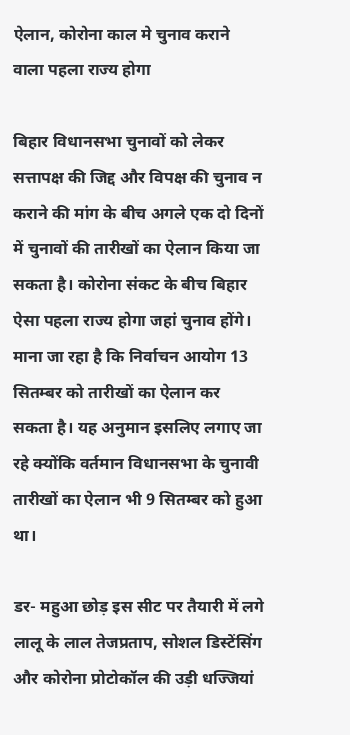ऐलान, कोरोना काल मे चुनाव कराने वाला पहला राज्य होगा

बिहार विधानसभा चुनावों को लेकर सत्तापक्ष की जिद्द और विपक्ष की चुनाव न कराने की मांग के बीच अगले एक दो दिनों में चुनावों की तारीखों का ऐलान किया जा सकता है। कोरोना संकट के बीच बिहार ऐसा पहला राज्य होगा जहां चुनाव होंगे। माना जा रहा है कि निर्वाचन आयोग 13 सितम्बर को तारीखों का ऐलान कर सकता है। यह अनुमान इसलिए लगाए जा रहे क्योंकि वर्तमान विधानसभा के चुनावी तारीखों का ऐलान भी 9 सितम्बर को हुआ था।

डर- महुआ छोड़ इस सीट पर तैयारी में लगे लालू के लाल तेजप्रताप, सोशल डिस्टेंसिंग और कोरोना प्रोटोकॉल की उड़ी धज्जियां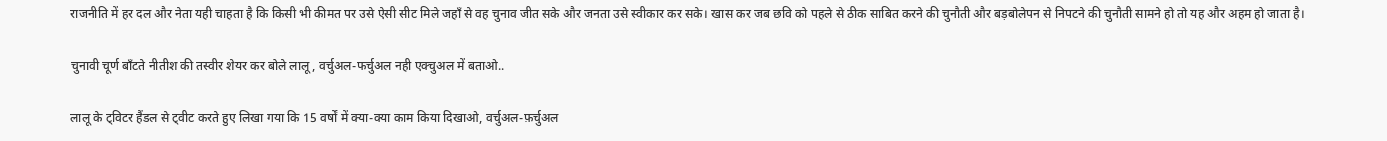राजनीति में हर दल और नेता यही चाहता है कि किसी भी कीमत पर उसे ऐसी सीट मिले जहाँ से वह चुनाव जीत सके और जनता उसे स्वीकार कर सके। खास कर जब छवि को पहले से ठीक साबित करने की चुनौती और बड़बोलेपन से निपटने की चुनौती सामने हो तो यह और अहम हो जाता है।

चुनावी चूर्ण बाँटते नीतीश की तस्वीर शेयर कर बोले लालू, वर्चुअल-फर्चुअल नही एक्चुअल में बताओ..

लालू के ट्विटर हैंडल से ट्वीट करते हुए लिखा गया कि 15 वर्षों में क्या-क्या काम किया दिखाओ, वर्चुअल-फ़र्चुअल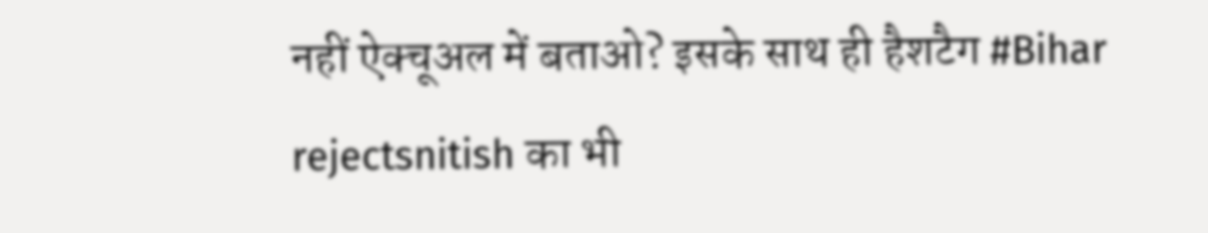नहीं ऐक्चूअल में बताओ? इसके साथ ही हैशटैग #Bihar rejectsnitish का भी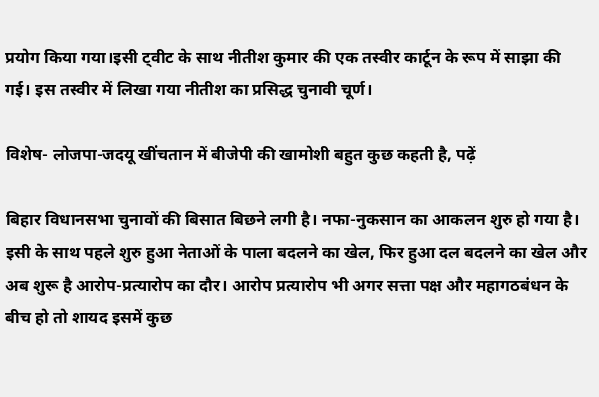प्रयोग किया गया।इसी ट्वीट के साथ नीतीश कुमार की एक तस्वीर कार्टून के रूप में साझा की गई। इस तस्वीर में लिखा गया नीतीश का प्रसिद्ध चुनावी चूर्ण।

विशेष- लोजपा-जदयू खींचतान में बीजेपी की खामोशी बहुत कुछ कहती है, पढ़ें

बिहार विधानसभा चुनावों की बिसात बिछने लगी है। नफा-नुकसान का आकलन शुरु हो गया है। इसी के साथ पहले शुरु हुआ नेताओं के पाला बदलने का खेल, फिर हुआ दल बदलने का खेल और अब शुरू है आरोप-प्रत्यारोप का दौर। आरोप प्रत्यारोप भी अगर सत्ता पक्ष और महागठबंधन के बीच हो तो शायद इसमें कुछ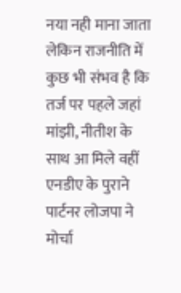नया नही माना जाता लेकिन राजनीति में कुछ भी संभव है कि तर्ज पर पहले जहां मांझी, नीतीश के साथ आ मिले वहीं एनडीए के पुराने पार्टनर लोजपा ने मोर्चा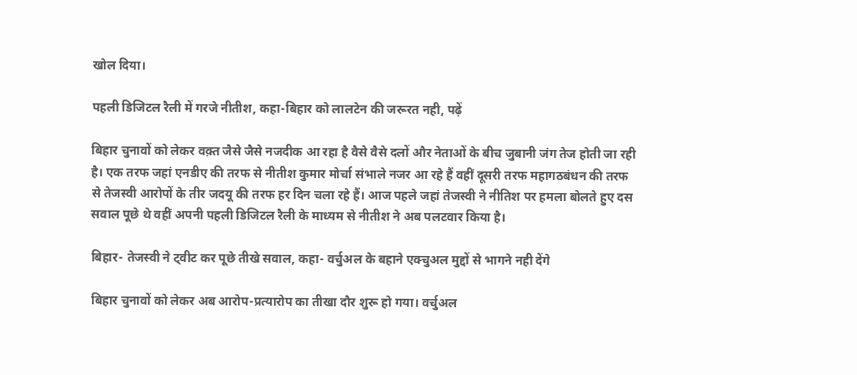खोल दिया।

पहली डिजिटल रैली में गरजे नीतीश, कहा-बिहार को लालटेन की जरूरत नही, पढ़ें

बिहार चुनावों को लेकर वक़्त जैसे जैसे नजदीक आ रहा है वैसे वैसे दलों और नेताओं के बीच जुबानी जंग तेज होती जा रही है। एक तरफ जहां एनडीए की तरफ से नीतीश कुमार मोर्चा संभाले नजर आ रहे हैं वहीं दूसरी तरफ महागठबंधन की तरफ से तेजस्वी आरोपों के तीर जदयू की तरफ हर दिन चला रहे हैं। आज पहले जहां तेजस्वी ने नीतिश पर हमला बोलते हुए दस सवाल पूछे थे वहीं अपनी पहली डिजिटल रैली के माध्यम से नीतीश ने अब पलटवार किया है।

बिहार- तेजस्वी ने ट्वीट कर पूछे तीखे सवाल, कहा- वर्चुअल के बहाने एक्चुअल मुद्दों से भागने नही देंगे

बिहार चुनावों को लेकर अब आरोप-प्रत्यारोप का तीखा दौर शुरू हो गया। वर्चुअल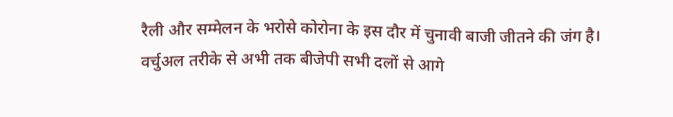रैली और सम्मेलन के भरोसे कोरोना के इस दौर में चुनावी बाजी जीतने की जंग है। वर्चुअल तरीके से अभी तक बीजेपी सभी दलों से आगे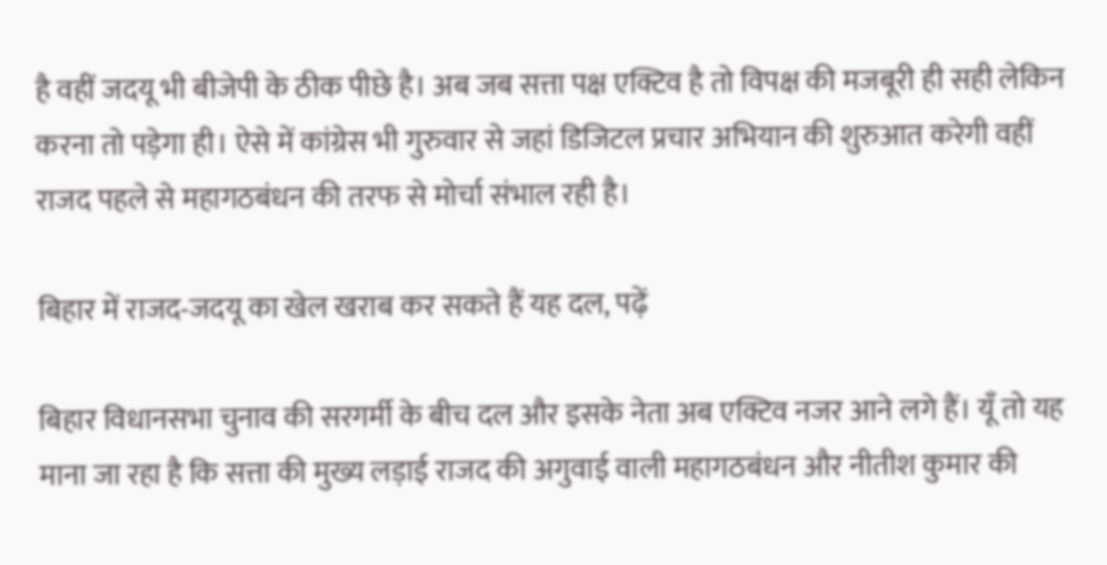है वहीं जदयू भी बीजेपी के ठीक पीछे है। अब जब सत्ता पक्ष एक्टिव है तो विपक्ष की मजबूरी ही सही लेकिन करना तो पड़ेगा ही। ऐसे में कांग्रेस भी गुरुवार से जहां डिजिटल प्रचार अभियान की शुरुआत करेगी वहीं राजद पहले से महागठबंधन की तरफ से मोर्चा संभाल रही है।

बिहार में राजद-जदयू का खेल खराब कर सकते हैं यह दल, पढ़ें

बिहार विधानसभा चुनाव की सरगर्मी के बीच दल और इसके नेता अब एक्टिव नजर आने लगे हैं। यूँ तो यह माना जा रहा है कि सत्ता की मुख्य लड़ाई राजद की अगुवाई वाली महागठबंधन और नीतीश कुमार की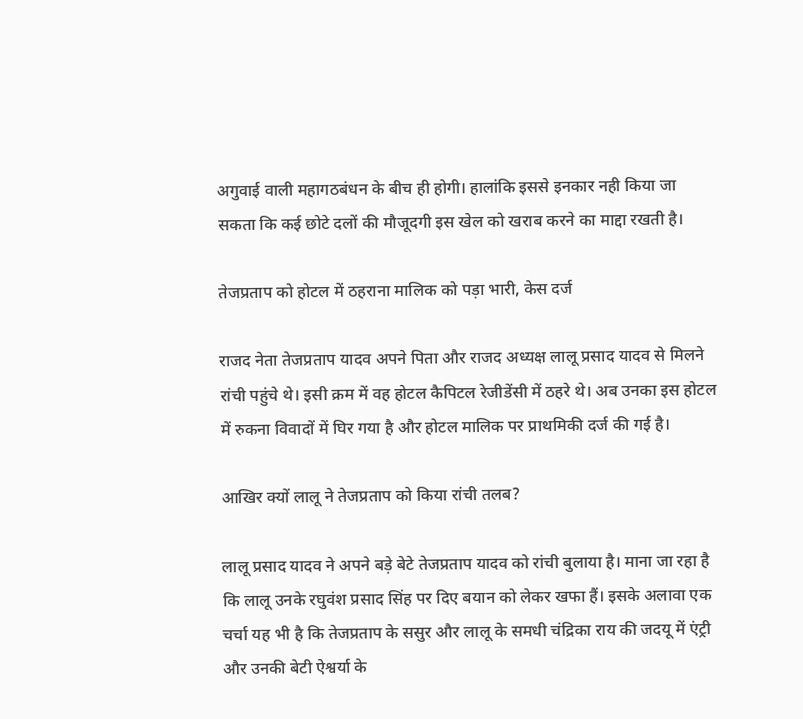अगुवाई वाली महागठबंधन के बीच ही होगी। हालांकि इससे इनकार नही किया जा सकता कि कई छोटे दलों की मौजूदगी इस खेल को खराब करने का माद्दा रखती है।

तेजप्रताप को होटल में ठहराना मालिक को पड़ा भारी, केस दर्ज

राजद नेता तेजप्रताप यादव अपने पिता और राजद अध्यक्ष लालू प्रसाद यादव से मिलने रांची पहुंचे थे। इसी क्रम में वह होटल कैपिटल रेजीडेंसी में ठहरे थे। अब उनका इस होटल में रुकना विवादों में घिर गया है और होटल मालिक पर प्राथमिकी दर्ज की गई है।

आखिर क्यों लालू ने तेजप्रताप को किया रांची तलब?

लालू प्रसाद यादव ने अपने बड़े बेटे तेजप्रताप यादव को रांची बुलाया है। माना जा रहा है कि लालू उनके रघुवंश प्रसाद सिंह पर दिए बयान को लेकर खफा हैं। इसके अलावा एक चर्चा यह भी है कि तेजप्रताप के ससुर और लालू के समधी चंद्रिका राय की जदयू में एंट्री और उनकी बेटी ऐश्वर्या के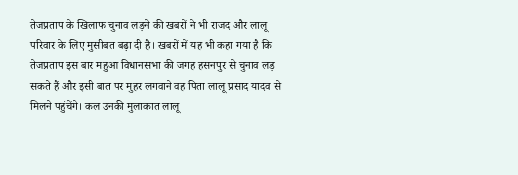तेजप्रताप के खिलाफ चुनाव लड़ने की खबरों ने भी राजद और लालू परिवार के लिए मुसीबत बढ़ा दी है। खबरों में यह भी कहा गया है कि तेजप्रताप इस बार महुआ विधानसभा की जगह हसनपुर से चुनाव लड़ सकते हैं और इसी बात पर मुहर लगवाने वह पिता लालू प्रसाद यादव से मिलने पहुंचेंगे। कल उनकी मुलाकात लालू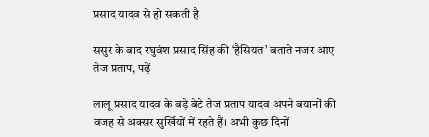प्रसाद यादव से हो सकती है

ससुर के बाद रघुवंश प्रसाद सिंह की ‘हैसियत’ बताते नजर आए तेज प्रताप, पढ़ें

लालू प्रसाद यादव के बड़े बेटे तेज प्रताप यादव अपने बयानों की वजह से अक्सर सुर्खियों में रहते हैं। अभी कुछ दिनों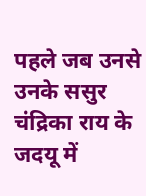पहले जब उनसे उनके ससुर चंद्रिका राय के जदयू में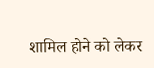शामिल होने को लेकर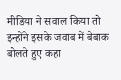मीडिया ने सवाल किया तो इन्होंने इसके जवाब में बेबाक बोलते हुए कहा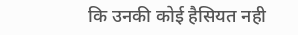कि उनकी कोई हैसियत नही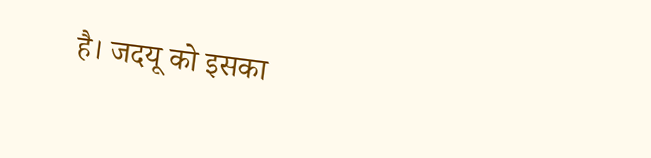है। जदयू को इसका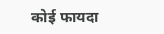कोई फायदा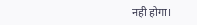नही होगा।